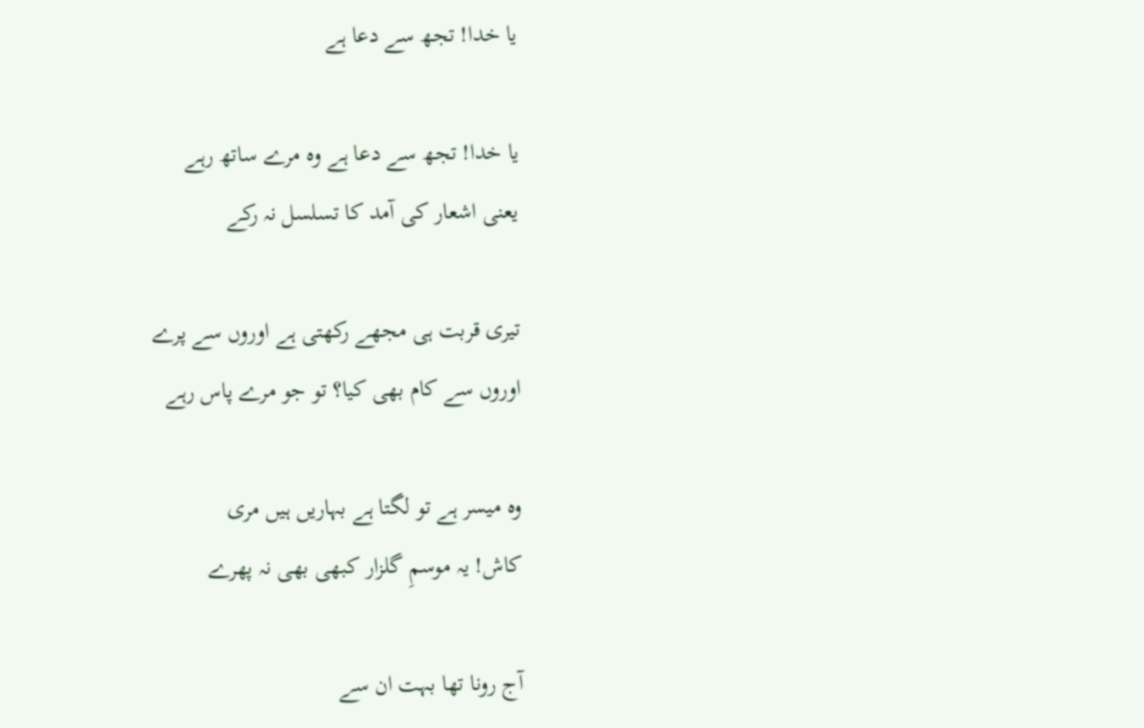یا خدا! تجھ سے دعا ہے

یا خدا! تجھ سے دعا ہے وہ مرے ساتھ رہے
یعنی اشعار کی آمد کا تسلسل نہ رکے

تیری قربت ہی مجھے رکھتی ہے اوروں سے پرے
اوروں سے کام بھی کیا؟ تو جو مرے پاس رہے

وہ میسر ہے تو لگتا ہے بہاریں ہیں مری
کاش! یہ موسمِ گلزار کبھی بھی نہ پھرے

آج رونا تھا بہت ان سے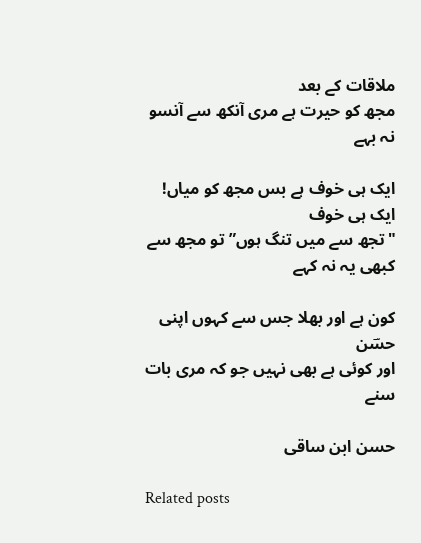ملاقات کے بعد
مجھ کو حیرت ہے مری آنکھ سے آنسو نہ بہے

ایک ہی خوف ہے بس مجھ کو میاں! ایک ہی خوف
"تجھ سے میں تنگ ہوں” تو مجھ سے کبھی یہ نہ کہے

کون ہے اور بھلا جس سے کہوں اپنی حسؔن
اور کوئی ہے بھی نہیں جو کہ مری بات سنے

حسن ابن ساقی

Related posts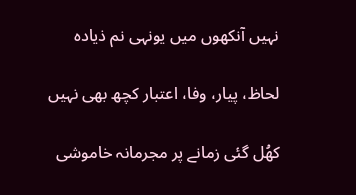نہیں آنکھوں میں یونہی نم ذیادہ

لحاظ، پیار، وفا، اعتبار کچھ بھی نہیں

کھُل گئی زمانے پر مجرمانہ خاموشی